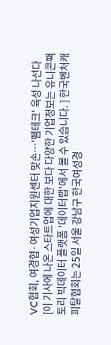VC협회, 여경협·여성기업지원센터 맞손…'펨테크' 육성 나선다
[이 기사에 나온 스타트업에 대한 보다 다양한 기업정보는 유니콘팩토리 빅데이터 플랫폼 '데이터랩'에서 볼 수 있습니다. ] 한국벤처캐피탈협회는 25일 서울 강남구 한국여성경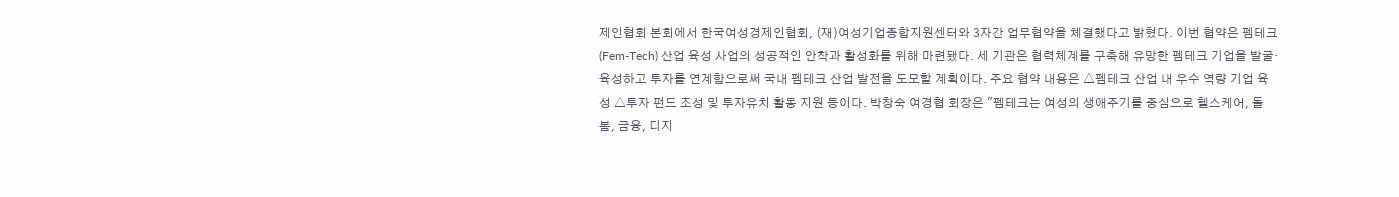제인협회 본회에서 한국여성경제인협회, (재)여성기업종합지원센터와 3자간 업무협약을 체결했다고 밝혔다. 이번 협약은 펨테크(Fem-Tech) 산업 육성 사업의 성공적인 안착과 활성화를 위해 마련됐다. 세 기관은 협력체계를 구축해 유망한 펨테크 기업을 발굴·육성하고 투자를 연계함으로써 국내 펨테크 산업 발전을 도모할 계획이다. 주요 협약 내용은 △펨테크 산업 내 우수 역량 기업 육성 △투자 펀드 조성 및 투자유치 활동 지원 등이다. 박창숙 여경협 회장은 "펨테크는 여성의 생애주기를 중심으로 헬스케어, 돌봄, 금융, 디지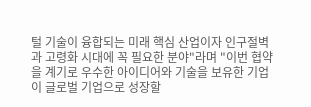털 기술이 융합되는 미래 핵심 산업이자 인구절벽과 고령화 시대에 꼭 필요한 분야"라며 "이번 협약을 계기로 우수한 아이디어와 기술을 보유한 기업이 글로벌 기업으로 성장할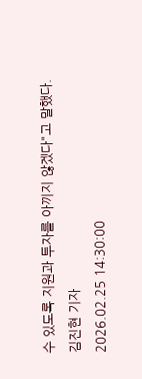수 있도록 지원과 투자를 아끼지 않겠다"고 말했다.
김진현 기자
2026.02.25 14:30:00